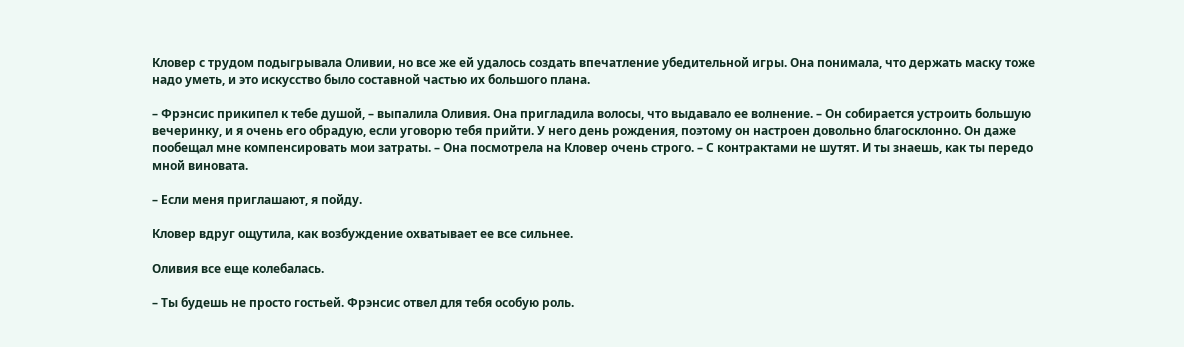Кловер с трудом подыгрывала Оливии, но все же ей удалось создать впечатление убедительной игры. Она понимала, что держать маску тоже надо уметь, и это искусство было составной частью их большого плана.

– Фрэнсис прикипел к тебе душой, – выпалила Оливия. Она пригладила волосы, что выдавало ее волнение. – Он собирается устроить большую вечеринку, и я очень его обрадую, если уговорю тебя прийти. У него день рождения, поэтому он настроен довольно благосклонно. Он даже пообещал мне компенсировать мои затраты. – Она посмотрела на Кловер очень строго. – С контрактами не шутят. И ты знаешь, как ты передо мной виновата.

– Если меня приглашают, я пойду.

Кловер вдруг ощутила, как возбуждение охватывает ее все сильнее.

Оливия все еще колебалась.

– Ты будешь не просто гостьей. Фрэнсис отвел для тебя особую роль.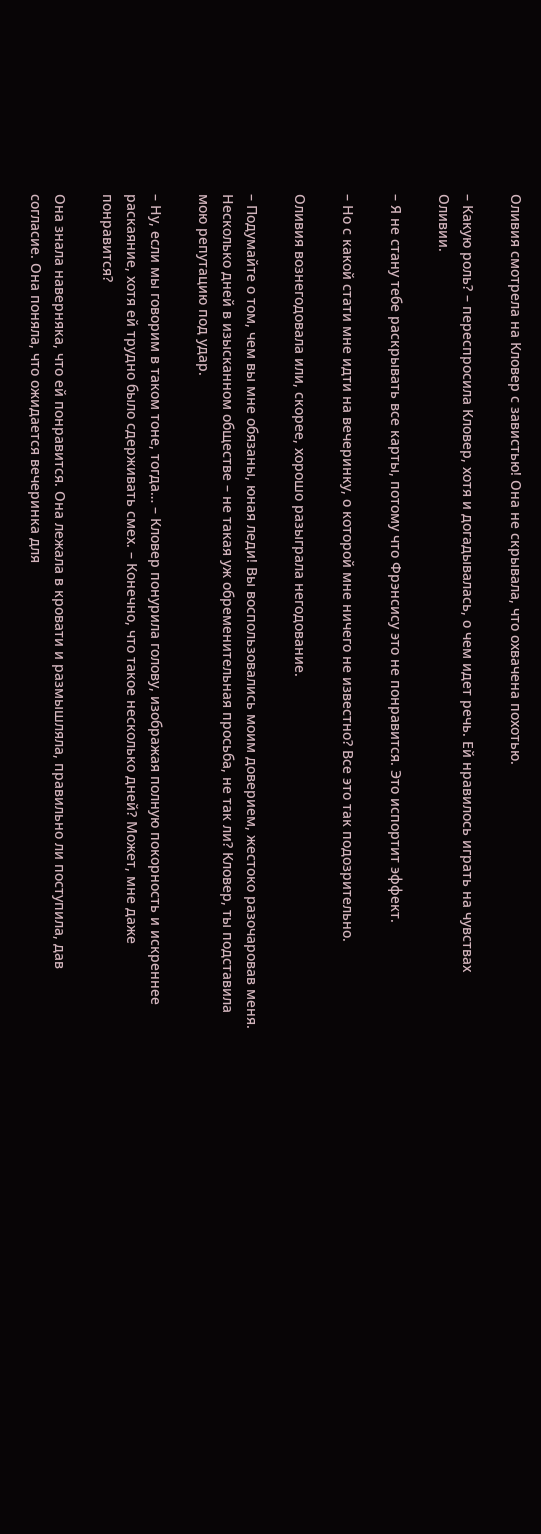Оливия смотрела на Кловер с завистью! Она не скрывала, что охвачена похотью.

– Какую роль? – переспросила Кловер, хотя и догадывалась, о чем идет речь. Ей нравилось играть на чувствах Оливии.

– Я не стану тебе раскрывать все карты, потому что Фрэнсису это не понравится. Это испортит эффект.

– Но с какой стати мне идти на вечеринку, о которой мне ничего не известно? Все это так подозрительно.

Оливия вознегодовала или, скорее, хорошо разыграла негодование.

– Подумайте о том, чем вы мне обязаны, юная леди! Вы воспользовались моим доверием, жестоко разочаровав меня. Несколько дней в изысканном обществе – не такая уж обременительная просьба, не так ли? Кловер, ты подставила мою репутацию под удар.

– Ну, если мы говорим в таком тоне, тогда… – Кловер понурила голову, изображая полную покорность и искреннее раскаяние, хотя ей трудно было сдерживать смех. – Конечно, что такое несколько дней? Может, мне даже понравится?

Она знала наверняка, что ей понравится. Она лежала в кровати и размышляла, правильно ли поступила, дав согласие. Она поняла, что ожидается вечеринка для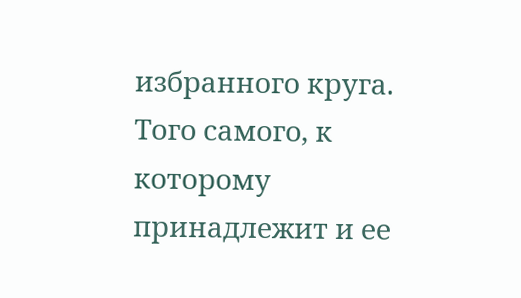избранного круга. Того самого, к которому принадлежит и ее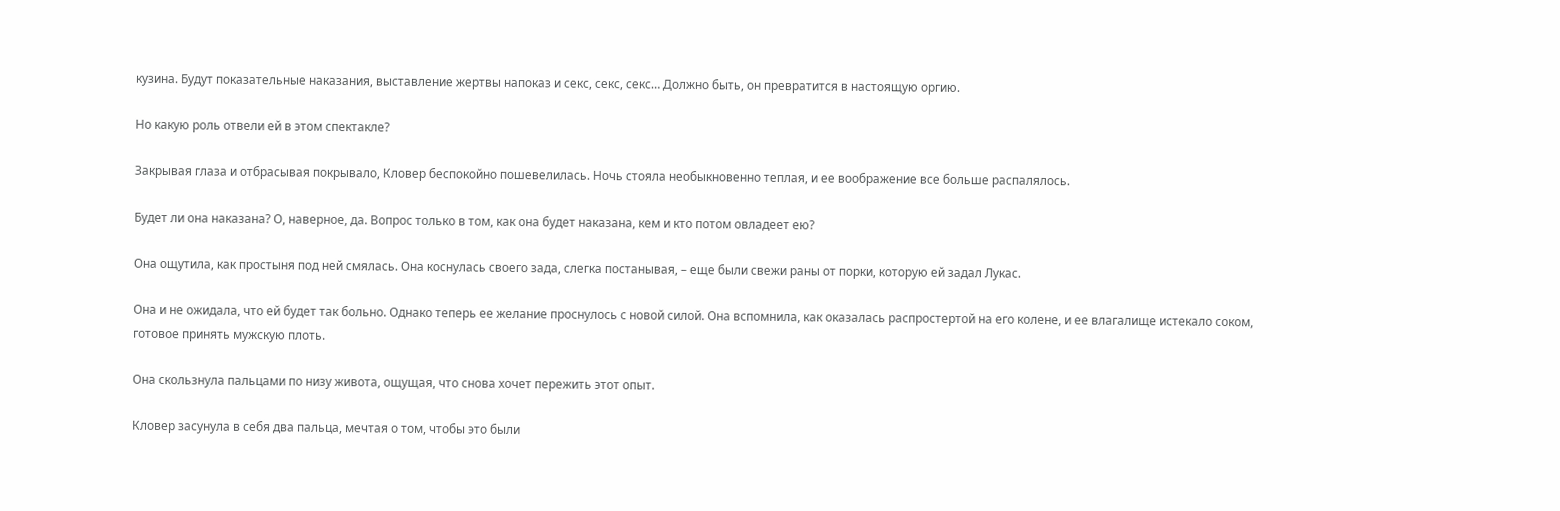кузина. Будут показательные наказания, выставление жертвы напоказ и секс, секс, секс… Должно быть, он превратится в настоящую оргию.

Но какую роль отвели ей в этом спектакле?

Закрывая глаза и отбрасывая покрывало, Кловер беспокойно пошевелилась. Ночь стояла необыкновенно теплая, и ее воображение все больше распалялось.

Будет ли она наказана? О, наверное, да. Вопрос только в том, как она будет наказана, кем и кто потом овладеет ею?

Она ощутила, как простыня под ней смялась. Она коснулась своего зада, слегка постанывая, – еще были свежи раны от порки, которую ей задал Лукас.

Она и не ожидала, что ей будет так больно. Однако теперь ее желание проснулось с новой силой. Она вспомнила, как оказалась распростертой на его колене, и ее влагалище истекало соком, готовое принять мужскую плоть.

Она скользнула пальцами по низу живота, ощущая, что снова хочет пережить этот опыт.

Кловер засунула в себя два пальца, мечтая о том, чтобы это были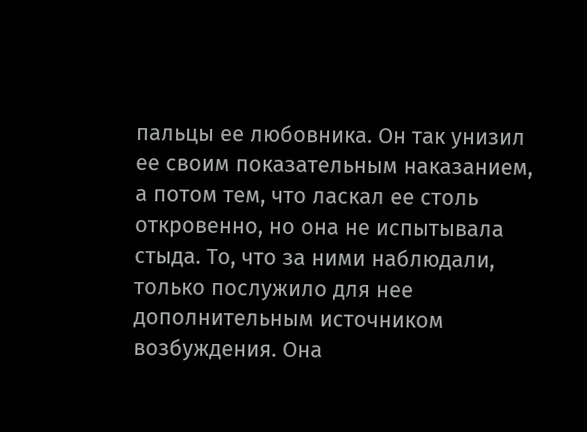пальцы ее любовника. Он так унизил ее своим показательным наказанием, а потом тем, что ласкал ее столь откровенно, но она не испытывала стыда. То, что за ними наблюдали, только послужило для нее дополнительным источником возбуждения. Она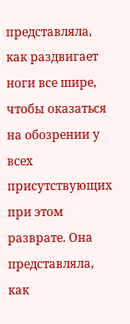представляла, как раздвигает ноги все шире, чтобы оказаться на обозрении у всех присутствующих при этом разврате. Она представляла, как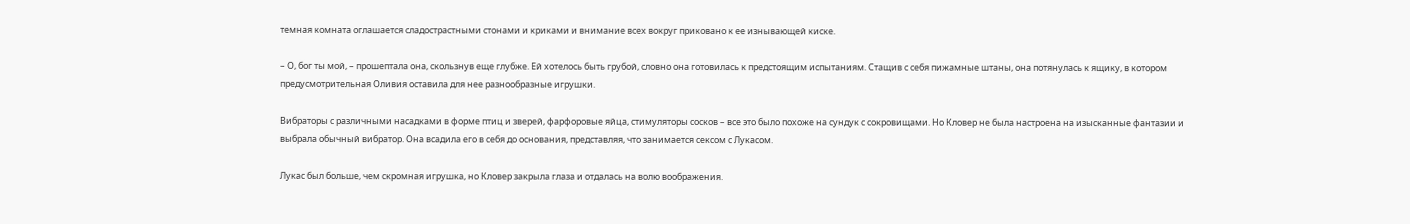темная комната оглашается сладострастными стонами и криками и внимание всех вокруг приковано к ее изнывающей киске.

– О, бог ты мой, – прошептала она, скользнув еще глубже. Ей хотелось быть грубой, словно она готовилась к предстоящим испытаниям. Стащив с себя пижамные штаны, она потянулась к ящику, в котором предусмотрительная Оливия оставила для нее разнообразные игрушки.

Вибраторы с различными насадками в форме птиц и зверей, фарфоровые яйца, стимуляторы сосков – все это было похоже на сундук с сокровищами. Но Кловер не была настроена на изысканные фантазии и выбрала обычный вибратор. Она всадила его в себя до основания, представляя, что занимается сексом с Лукасом.

Лукас был больше, чем скромная игрушка, но Кловер закрыла глаза и отдалась на волю воображения.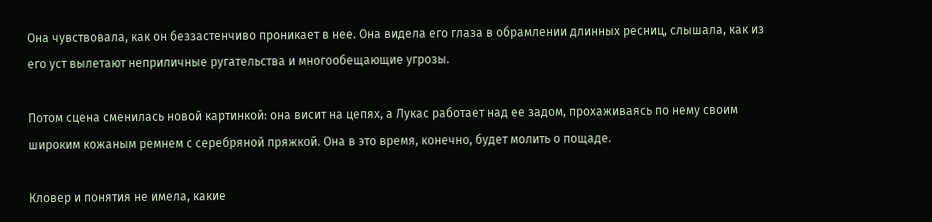Она чувствовала, как он беззастенчиво проникает в нее. Она видела его глаза в обрамлении длинных ресниц, слышала, как из его уст вылетают неприличные ругательства и многообещающие угрозы.

Потом сцена сменилась новой картинкой: она висит на цепях, а Лукас работает над ее задом, прохаживаясь по нему своим широким кожаным ремнем с серебряной пряжкой. Она в это время, конечно, будет молить о пощаде.

Кловер и понятия не имела, какие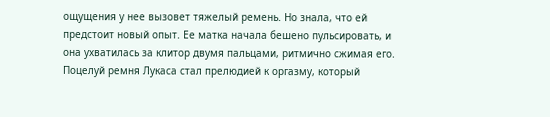ощущения у нее вызовет тяжелый ремень. Но знала, что ей предстоит новый опыт. Ее матка начала бешено пульсировать, и она ухватилась за клитор двумя пальцами, ритмично сжимая его. Поцелуй ремня Лукаса стал прелюдией к оргазму, который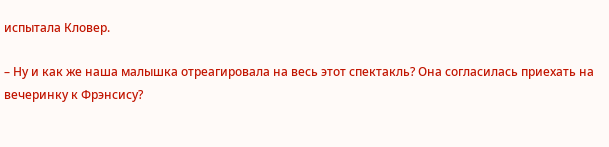испытала Кловер.

– Ну и как же наша малышка отреагировала на весь этот спектакль? Она согласилась приехать на вечеринку к Фрэнсису?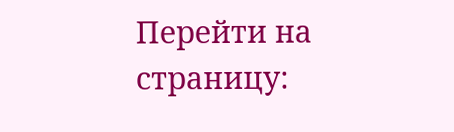Перейти на страницу: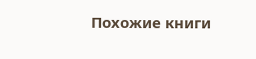Похожие книги